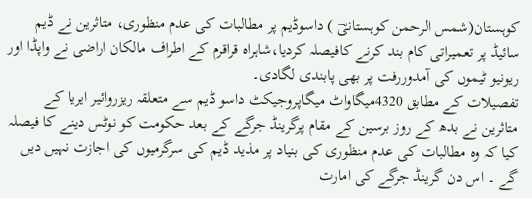کوہستان(شمس الرحمن کوہستانیؔ ) داسوڈیم پر مطالبات کی عدم منظوری، متاثرین نے ڈیم سائیڈ پر تعمیراتی کام بند کرنے کافیصلہ کردیا،شاہراہ قراقرم کے اطراف مالکان اراضی نے واپڈا اور ریونیو ٹیموں کی آمدوررفت پر بھی پابندی لگادی۔
تفصیلات کے مطابق 4320میگاواٹ میگاپروجیکٹ داسو ڈیم سے متعلقہ ریزروائیر ایریا کے متاثرین نے بدھ کے روز برسین کے مقام پرگرینڈ جرگے کے بعد حکومت کو نوٹس دینے کا فیصلہ کیا کہ وہ مطالبات کی عدم منظوری کی بنیاد پر مذید ڈیم کی سرگرمیوں کی اجازت نہیں دیں گے ۔ اس دن گرینڈ جرگے کی امارت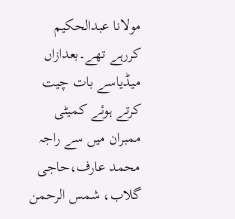مولانا عبدالحکیم کررہے تھے۔بعدازاں میڈیاسے بات چیت کرتے ہوئے کمیٹی ممبران میں سے راجہ محمد عارف،حاجی گلاب، شمس الرحمن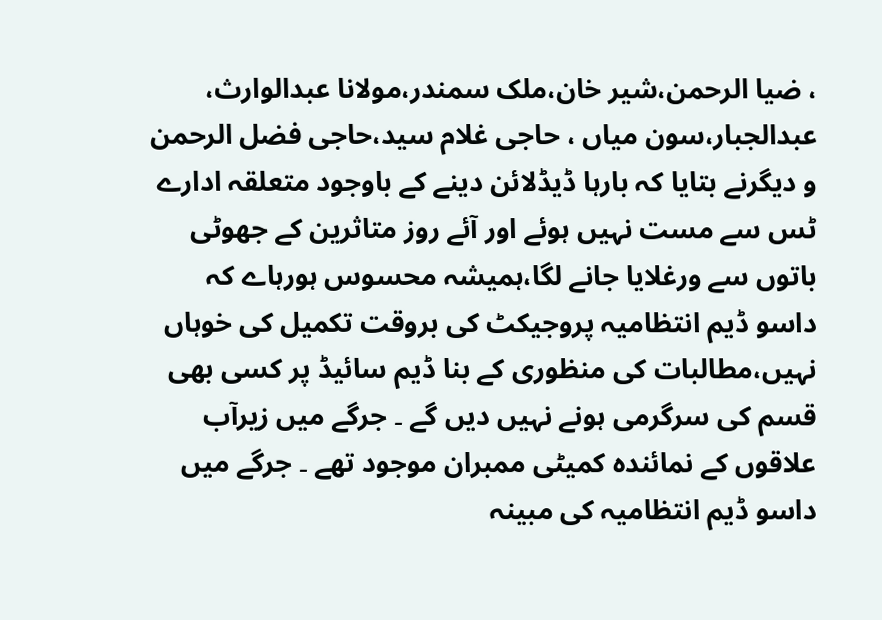، ضیا الرحمن،شیر خان،ملک سمندر،مولانا عبدالوارث، عبدالجبار،سون میاں ، حاجی غلام سید،حاجی فضل الرحمن و دیگرنے بتایا کہ بارہا ڈیڈلائن دینے کے باوجود متعلقہ ادارے ٹس سے مست نہیں ہوئے اور آئے روز متاثرین کے جھوٹی باتوں سے ورغلایا جانے لگا،ہمیشہ محسوس ہورہاے کہ داسو ڈیم انتظامیہ پروجیکٹ کی بروقت تکمیل کی خوہاں نہیں،مطالبات کی منظوری کے بنا ڈیم سائیڈ پر کسی بھی قسم کی سرگرمی ہونے نہیں دیں گے ۔ جرگے میں زیرآب علاقوں کے نمائندہ کمیٹی ممبران موجود تھے ۔ جرگے میں داسو ڈیم انتظامیہ کی مبینہ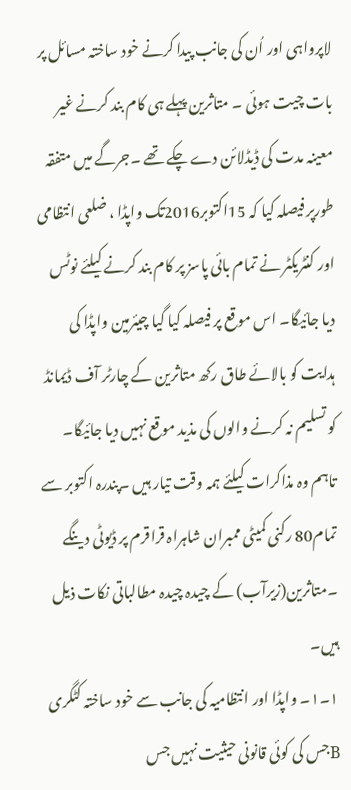لاپرواہی اور اُن کی جانب پیدا کرنے خود ساختہ مسائل پر بات چیت ہوئی ۔ متاثرین پہلے ہی کام بند کرنے غیر معینہ مدت کی ڈیڈلائن دے چکے تھے ۔جرگے میں متفقہ طورپر فیصلہ کیا کہ 15اکتوبر2016تک واپڈا ، ضلعی انتظامی اور کنٹریکٹر نے تمام بائی پاسز پر کام بند کرنے کیلئے نوٹس دیا جائیگا۔ اس موقع پر فیصلہ کیا گیا چیئرمین واپڈا کی ہدایت کو بالائے طاق رکھ متاثرین کے چارٹر آف ڈیمانڈ کو تسلیم نہ کرنے والوں کی مذید موقع نہیں دیا جائیگا۔ تاہم وہ مذاکرات کیلئے ہمہ وقت تیار ہیں ۔پندرہ اکتوبر سے تمام80 رکنی کمیٹی ممبران شاہراہ قراقرم پر ڈیوٹی دینگے ۔متاثرین(زیرآب) کے چیدہ چیدہ مطالباتی نکات ذیل ہیں۔
۱۔۱۔ واپڈا اور انتظامیہ کی جانب سے خود ساختہ کٹگری Bجس کی کوئی قانونی حیثیت نہیں جس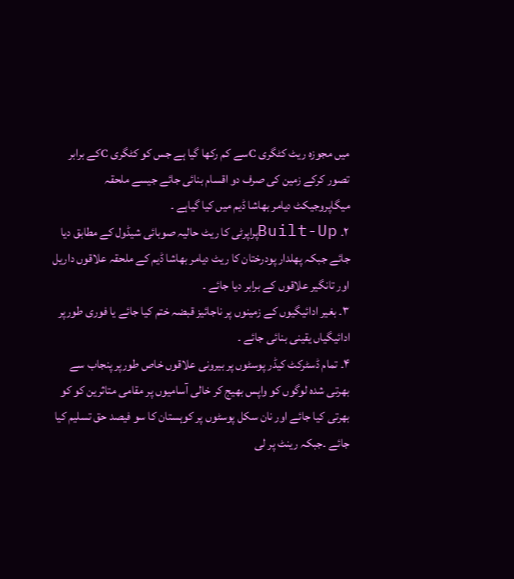میں مجوزہ ریٹ کٹگری Cسے کم رکھا گیا ہے جس کو کٹگری Cکے برابر تصور کرکے زمین کی صرف دو اقسام بنائی جائے جیسے ملحقہ میگاپروجیکٹ دیامر بھاشا ڈیم میں کیا گیاہے ۔
۲۔ Built-Upپراپرٹی کا ریٹ حالیہ صوبائی شیڈول کے مطابق دیا جائے جبکہ پھلدار پودرختان کا ریٹ دیامر بھاشا ڈیم کے ملحقہ علاقوں داریل اور تانگیر علاقوں کے برابر دیا جائے ۔
۳۔ بغیر ادائیگیوں کے زمینوں پر ناجائیز قبضہ ختم کیا جائے یا فوری طورپر ادائیگیاں یقینی بنائی جائے ۔
۴۔ تمام ڈسٹرکٹ کیڈر پوسٹوں پر بیرونی علاقوں خاص طورپر پنجاب سے بھرتی شدہ لوگوں کو واپس بھیج کر خالی آسامیوں پر مقامی متاثرین کو کو بھرتی کیا جائے اور نان سکل پوسٹوں پر کوہستان کا سو فیصد حق تسلیم کیا جائے ۔جبکہ رینٹ پر لی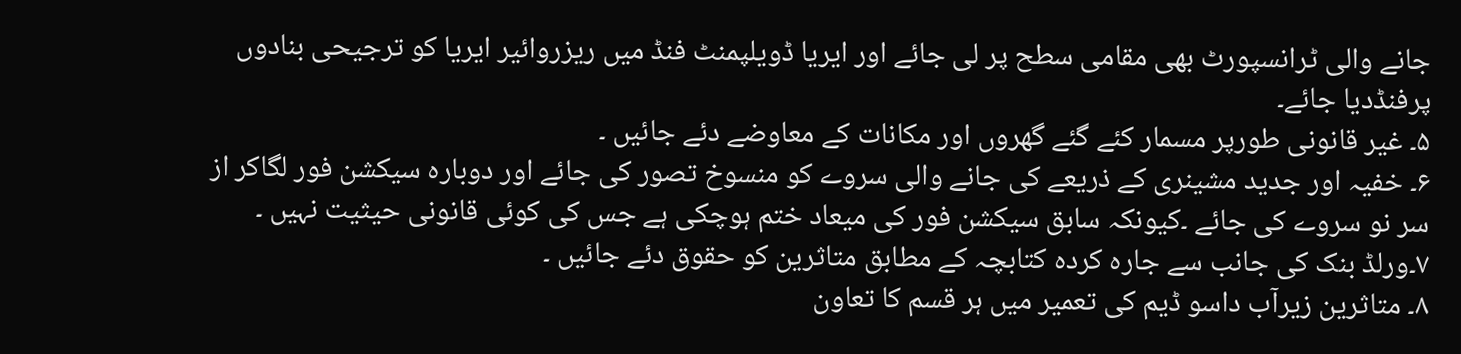جانے والی ٹرانسپورٹ بھی مقامی سطح پر لی جائے اور ایریا ڈویلپمنٹ فنڈ میں ریزروائیر ایریا کو ترجیحی بنادوں پرفنڈدیا جائے۔
۵۔ غیر قانونی طورپر مسمار کئے گئے گھروں اور مکانات کے معاوضے دئے جائیں ۔
۶۔ خفیہ اور جدید مشینری کے ذریعے کی جانے والی سروے کو منسوخ تصور کی جائے اور دوبارہ سیکشن فور لگاکر از سر نو سروے کی جائے ۔کیونکہ سابق سیکشن فور کی میعاد ختم ہوچکی ہے جس کی کوئی قانونی حیثیت نہیں ۔
۷۔ورلڈ بنک کی جانب سے جارہ کردہ کتابچہ کے مطابق متاثرین کو حقوق دئے جائیں ۔
۸۔ متاثرین زیرآب داسو ڈیم کی تعمیر میں ہر قسم کا تعاون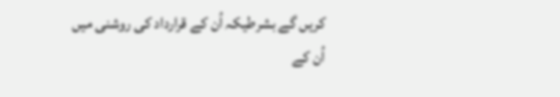کریں گے بشرطیکہ اُن کے قرارداد کی روشنی میں اُن کے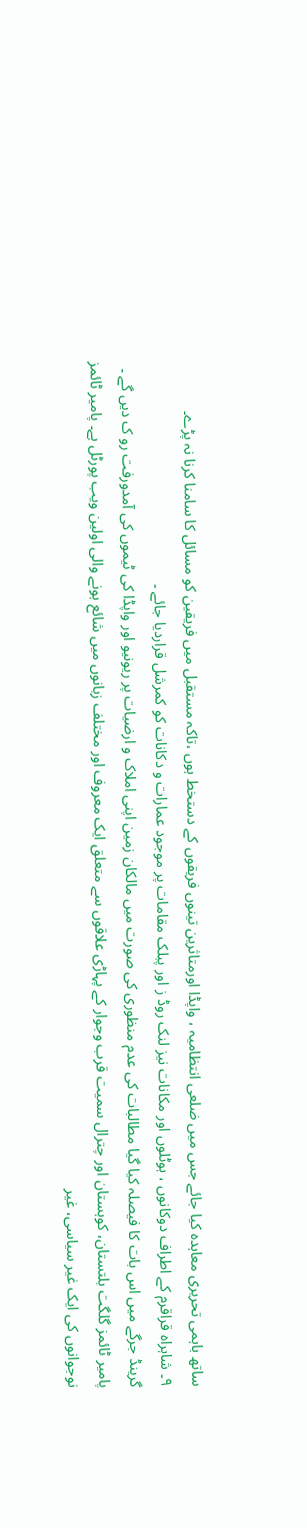ساتھ باہمی تحریری معاہدہ کیا جائے جس میں ضلعی انتظامیہ ، واپڈا اورمتاثرین تینوں فریقوں کے دستخط ہوں ،تاکہ مستقبل میں فریقین کو مسائل کا سامنا کرنا نہ پڑے۔
۹۔ شاہراہ قراقرم کے اطراف دوکانوں ، ہوٹلوں اور مکانات نیز لنک روڈ ز اور پبلک مقامات پر موجود عمارات و دکانات کو کمرشل قراردیا جائے ۔
گرینڈ جرگے میں اس بات کا فیصلہ کیا گیا مطالبات کی عدم منظوری کی صورت میں مالکان زمین اپنی املاک و ارضیات پر ریونیو اور واپڈا کی ٹیموں کی آمدورفت رو ک دیں گے ۔
پامیر ٹائمز گلگت بلتستان، کوہستان اور چترال سمیت قرب وجوار کے پہاڑی علاقوں سے متعلق ایک معروف اور مختلف زبانوں میں شائع ہونے والی اولین ویب پورٹل ہے۔ پامیر ٹائمز نوجوانوں کی ایک غیر سیاسی، غیر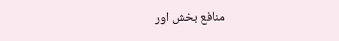منافع بخش اور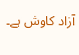آزاد کاوش ہے۔